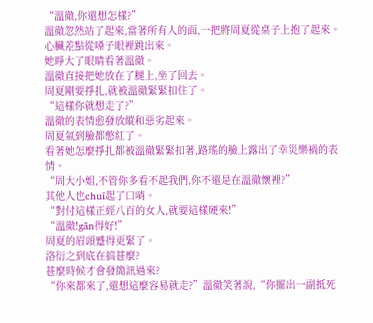“溫徹,你還想怎樣?”
溫徹忽然站了起來,當著所有人的面,一把將周夏從桌子上抱了起來。
心臟差點從嗓子眼裡跳出來。
她睜大了眼睛看著溫徹。
溫徹直接把她放在了腿上,坐了回去。
周夏剛要掙扎,就被溫徹緊緊扣住了。
“這樣你就想走了?”
溫徹的表情愈發放縱和惡劣起來。
周夏氣到臉都憋紅了。
看著她怎麼掙扎都被溫徹緊緊扣著,路瑤的臉上露出了幸災樂禍的表情。
“周大小姐,不管你多看不起我們,你不還是在溫徹懷裡?”
其他人也chuī起了口哨。
“對付這樣正經八百的女人,就要這樣硬來!”
“溫徹!gān得好!”
周夏的眉頭蹙得更緊了。
洛衍之到底在搞甚麼?
甚麼時候才會發簡訊過來?
“你來都來了,還想這麼容易就走?”溫徹笑著說,“你擺出一副抵死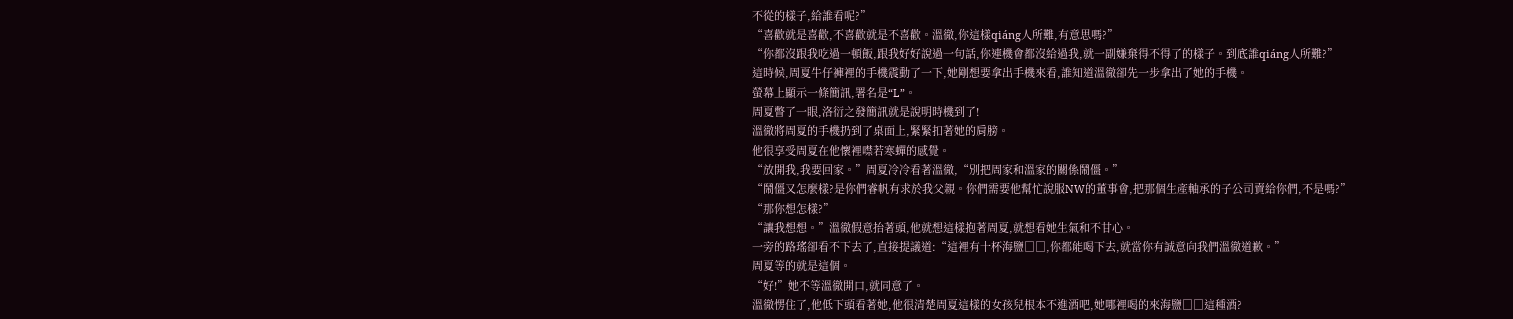不從的樣子,給誰看呢?”
“喜歡就是喜歡,不喜歡就是不喜歡。溫徹,你這樣qiáng人所難,有意思嗎?”
“你都沒跟我吃過一頓飯,跟我好好說過一句話,你連機會都沒給過我,就一副嫌棄得不得了的樣子。到底誰qiáng人所難?”
這時候,周夏牛仔褲裡的手機震動了一下,她剛想要拿出手機來看,誰知道溫徹卻先一步拿出了她的手機。
螢幕上顯示一條簡訊,署名是“L”。
周夏瞥了一眼,洛衍之發簡訊就是說明時機到了!
溫徹將周夏的手機扔到了桌面上,緊緊扣著她的肩膀。
他很享受周夏在他懷裡噤若寒蟬的感覺。
“放開我,我要回家。”周夏冷冷看著溫徹,“別把周家和溫家的關係鬧僵。”
“鬧僵又怎麼樣?是你們睿帆有求於我父親。你們需要他幫忙說服NW的董事會,把那個生產軸承的子公司賣給你們,不是嗎?”
“那你想怎樣?”
“讓我想想。”溫徹假意抬著頭,他就想這樣抱著周夏,就想看她生氣和不甘心。
一旁的路瑤卻看不下去了,直接提議道:“這裡有十杯海鹽□□,你都能喝下去,就當你有誠意向我們溫徹道歉。”
周夏等的就是這個。
“好!”她不等溫徹開口,就同意了。
溫徹愣住了,他低下頭看著她,他很清楚周夏這樣的女孩兒根本不進酒吧,她哪裡喝的來海鹽□□這種酒?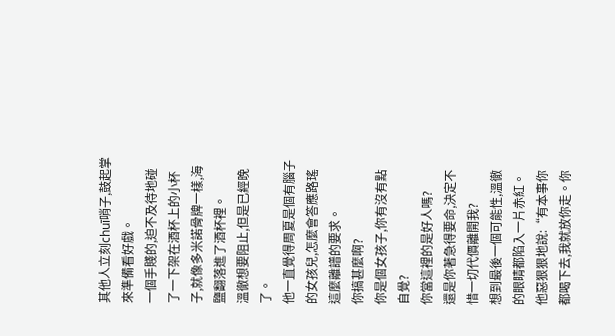其他人立刻chuī哨子,鼓起掌來準備看好戲。
一個手賤的,迫不及待地碰了一下架在酒杯上的小杯子,就像多米諾骨牌一樣,海鹽翻落進了酒杯裡。
溫徹想要阻止,但是已經晚了。
他一直覺得周夏是個有腦子的女孩兒,怎麼會答應路瑤這麼離譜的要求。
你搞甚麼啊?
你是個女孩子,你有沒有點自覺?
你當這裡的是好人嗎?
還是你著急得要命,決定不惜一切代價離開我?
想到最後一個可能性,溫徹的眼睛都陷入一片赤紅。
他惡狠狠地說:“有本事你都喝下去,我就放你走。你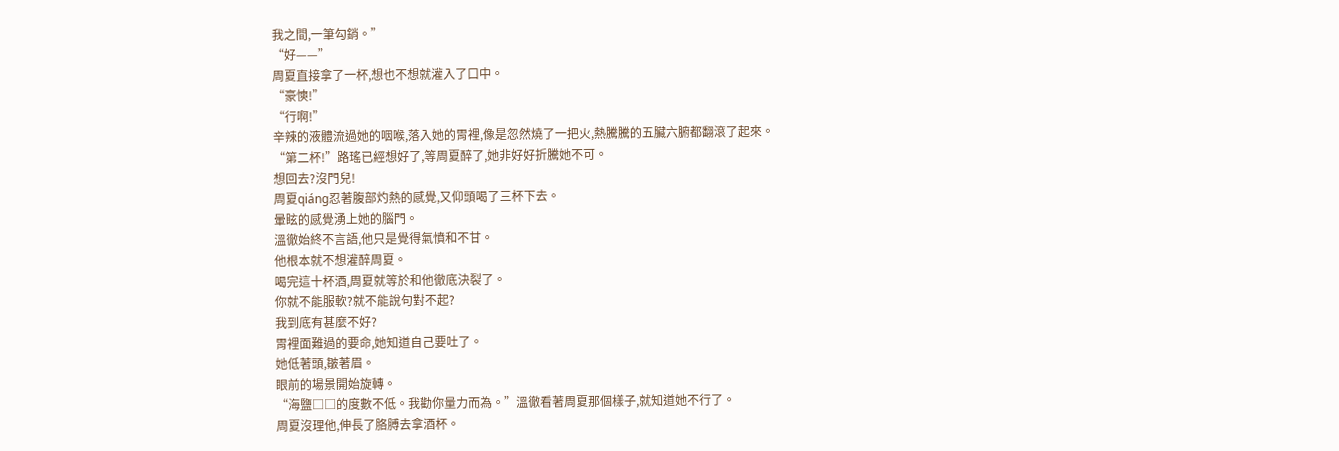我之間,一筆勾銷。”
“好——”
周夏直接拿了一杯,想也不想就灌入了口中。
“豪慡!”
“行啊!”
辛辣的液體流過她的咽喉,落入她的胃裡,像是忽然燒了一把火,熱騰騰的五臟六腑都翻滾了起來。
“第二杯!”路瑤已經想好了,等周夏醉了,她非好好折騰她不可。
想回去?沒門兒!
周夏qiáng忍著腹部灼熱的感覺,又仰頭喝了三杯下去。
暈眩的感覺湧上她的腦門。
溫徹始終不言語,他只是覺得氣憤和不甘。
他根本就不想灌醉周夏。
喝完這十杯酒,周夏就等於和他徹底決裂了。
你就不能服軟?就不能說句對不起?
我到底有甚麼不好?
胃裡面難過的要命,她知道自己要吐了。
她低著頭,皺著眉。
眼前的場景開始旋轉。
“海鹽□□的度數不低。我勸你量力而為。”溫徹看著周夏那個樣子,就知道她不行了。
周夏沒理他,伸長了胳膊去拿酒杯。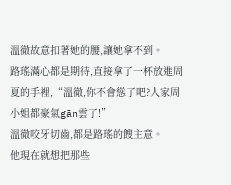溫徹故意扣著她的腰,讓她拿不到。
路瑤滿心都是期待,直接拿了一杯放進周夏的手裡,“溫徹,你不會慫了吧?人家周小姐都豪氣gān雲了!”
溫徹咬牙切齒,都是路瑤的餿主意。
他現在就想把那些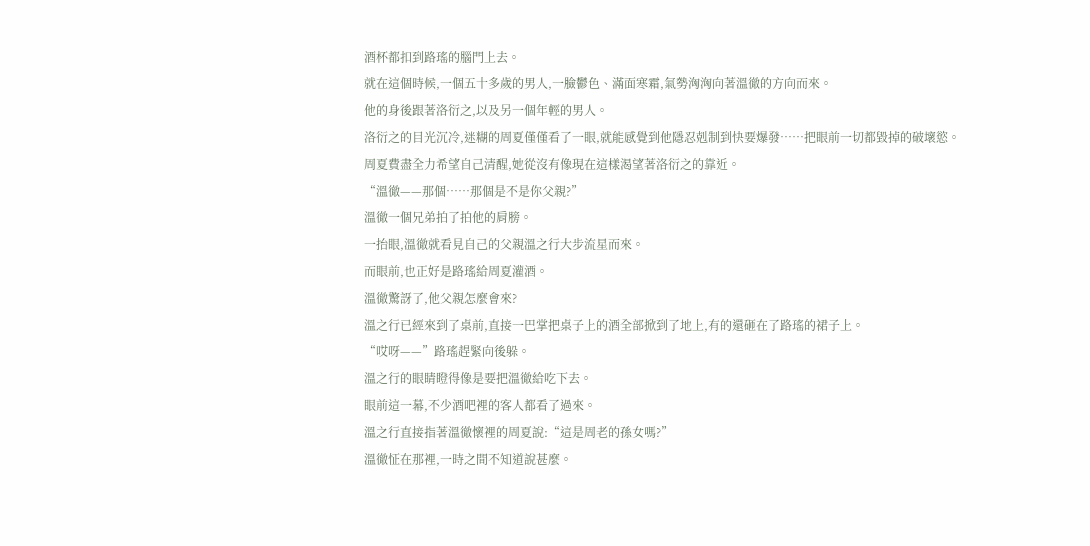酒杯都扣到路瑤的腦門上去。
就在這個時候,一個五十多歲的男人,一臉鬱色、滿面寒霜,氣勢洶洶向著溫徹的方向而來。
他的身後跟著洛衍之,以及另一個年輕的男人。
洛衍之的目光沉冷,迷糊的周夏僅僅看了一眼,就能感覺到他隱忍剋制到快要爆發……把眼前一切都毀掉的破壞慾。
周夏費盡全力希望自己清醒,她從沒有像現在這樣渴望著洛衍之的靠近。
“溫徹——那個……那個是不是你父親?”
溫徹一個兄弟拍了拍他的肩膀。
一抬眼,溫徹就看見自己的父親溫之行大步流星而來。
而眼前,也正好是路瑤給周夏灌酒。
溫徹驚訝了,他父親怎麼會來?
溫之行已經來到了桌前,直接一巴掌把桌子上的酒全部掀到了地上,有的還砸在了路瑤的裙子上。
“哎呀——”路瑤趕緊向後躲。
溫之行的眼睛瞪得像是要把溫徹給吃下去。
眼前這一幕,不少酒吧裡的客人都看了過來。
溫之行直接指著溫徹懷裡的周夏說:“這是周老的孫女嗎?”
溫徹怔在那裡,一時之間不知道說甚麼。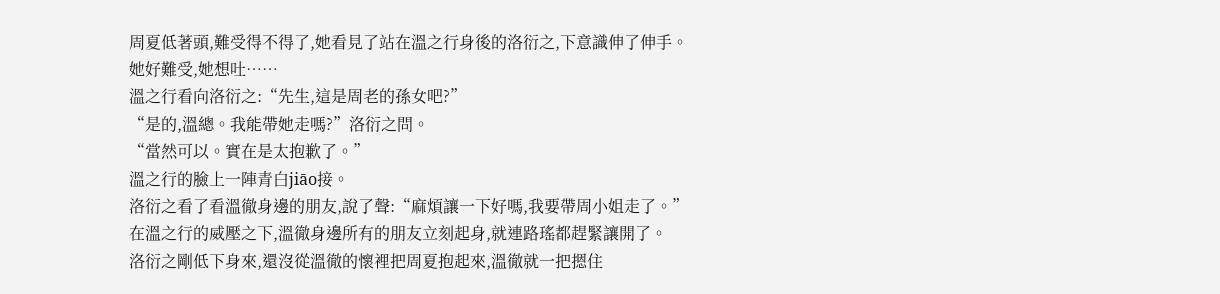周夏低著頭,難受得不得了,她看見了站在溫之行身後的洛衍之,下意識伸了伸手。
她好難受,她想吐……
溫之行看向洛衍之:“先生,這是周老的孫女吧?”
“是的,溫總。我能帶她走嗎?”洛衍之問。
“當然可以。實在是太抱歉了。”
溫之行的臉上一陣青白jiāo接。
洛衍之看了看溫徹身邊的朋友,說了聲:“麻煩讓一下好嗎,我要帶周小姐走了。”
在溫之行的威壓之下,溫徹身邊所有的朋友立刻起身,就連路瑤都趕緊讓開了。
洛衍之剛低下身來,還沒從溫徹的懷裡把周夏抱起來,溫徹就一把摁住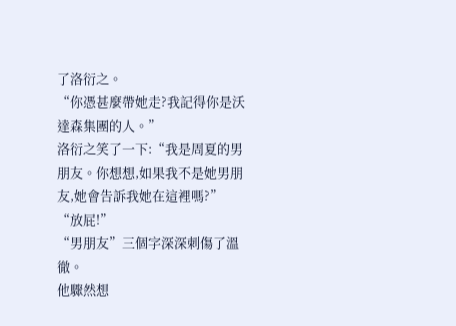了洛衍之。
“你憑甚麼帶她走?我記得你是沃達森集團的人。”
洛衍之笑了一下:“我是周夏的男朋友。你想想,如果我不是她男朋友,她會告訴我她在這裡嗎?”
“放屁!”
“男朋友”三個字深深刺傷了溫徹。
他驟然想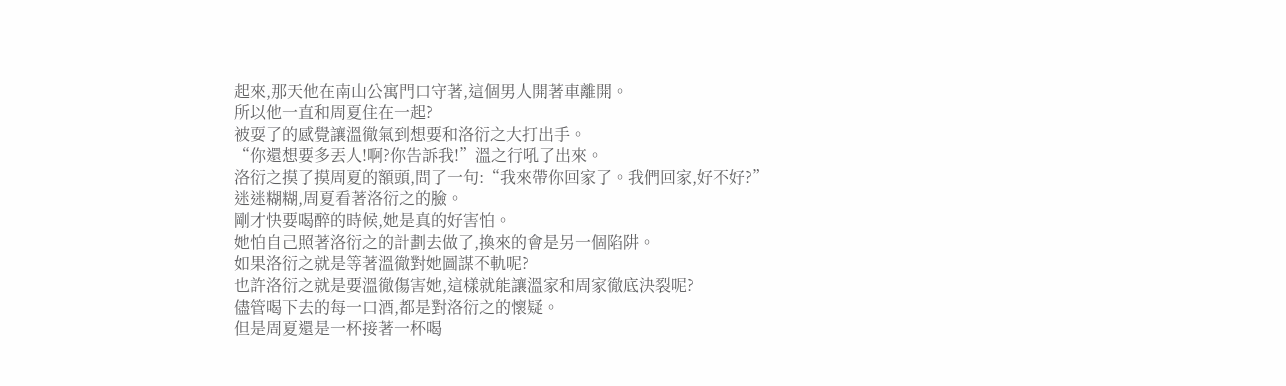起來,那天他在南山公寓門口守著,這個男人開著車離開。
所以他一直和周夏住在一起?
被耍了的感覺讓溫徹氣到想要和洛衍之大打出手。
“你還想要多丟人!啊?你告訴我!”溫之行吼了出來。
洛衍之摸了摸周夏的額頭,問了一句:“我來帶你回家了。我們回家,好不好?”
迷迷糊糊,周夏看著洛衍之的臉。
剛才快要喝醉的時候,她是真的好害怕。
她怕自己照著洛衍之的計劃去做了,換來的會是另一個陷阱。
如果洛衍之就是等著溫徹對她圖謀不軌呢?
也許洛衍之就是要溫徹傷害她,這樣就能讓溫家和周家徹底決裂呢?
儘管喝下去的每一口酒,都是對洛衍之的懷疑。
但是周夏還是一杯接著一杯喝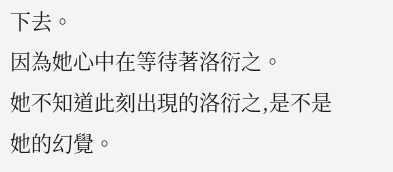下去。
因為她心中在等待著洛衍之。
她不知道此刻出現的洛衍之,是不是她的幻覺。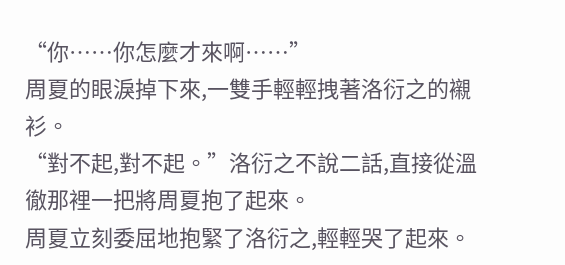“你……你怎麼才來啊……”
周夏的眼淚掉下來,一雙手輕輕拽著洛衍之的襯衫。
“對不起,對不起。”洛衍之不說二話,直接從溫徹那裡一把將周夏抱了起來。
周夏立刻委屈地抱緊了洛衍之,輕輕哭了起來。